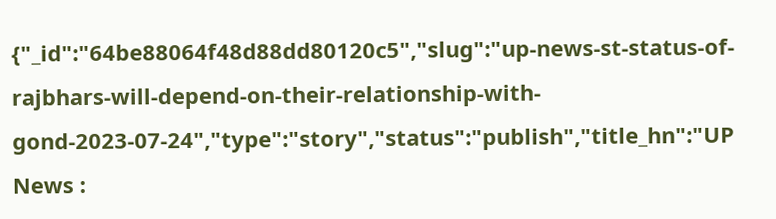{"_id":"64be88064f48d88dd80120c5","slug":"up-news-st-status-of-rajbhars-will-depend-on-their-relationship-with-gond-2023-07-24","type":"story","status":"publish","title_hn":"UP News :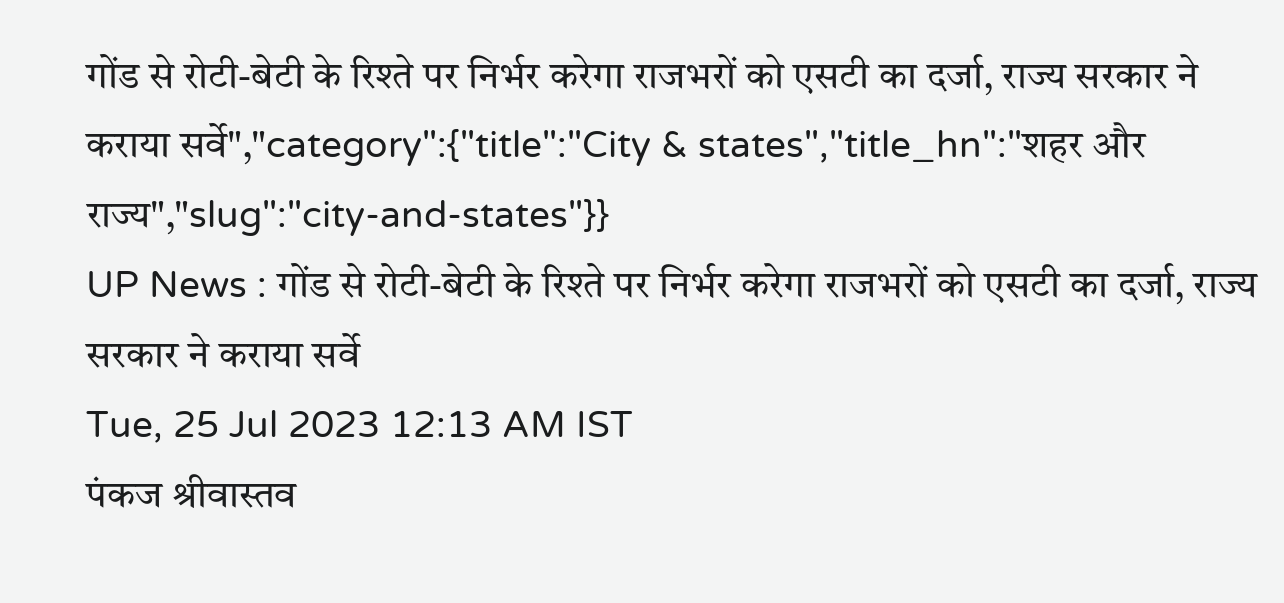गोंड से रोटी-बेटी के रिश्ते पर निर्भर करेगा राजभरों को एसटी का दर्जा, राज्य सरकार ने कराया सर्वे","category":{"title":"City & states","title_hn":"शहर और राज्य","slug":"city-and-states"}}
UP News : गोंड से रोटी-बेटी के रिश्ते पर निर्भर करेगा राजभरों को एसटी का दर्जा, राज्य सरकार ने कराया सर्वे
Tue, 25 Jul 2023 12:13 AM IST
पंकज श्रीवास्तव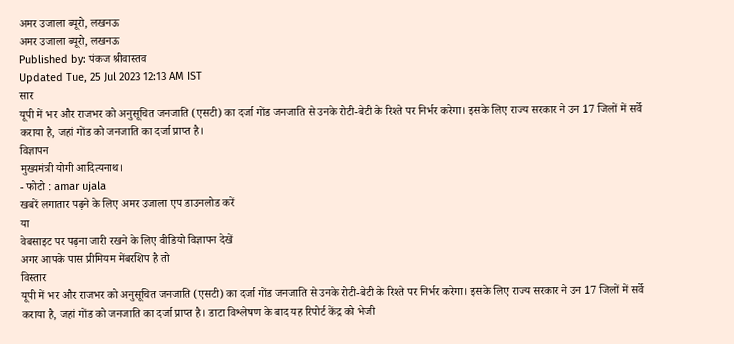अमर उजाला ब्यूरो, लखनऊ
अमर उजाला ब्यूरो, लखनऊ
Published by: पंकज श्रीवास्तव
Updated Tue, 25 Jul 2023 12:13 AM IST
सार
यूपी में भर और राजभर को अनुसूचित जनजाति (एसटी) का दर्जा गोंड जनजाति से उनके रोटी-बेटी के रिश्ते पर निर्भर करेगा। इसके लिए राज्य सरकार ने उन 17 जिलों में सर्वे कराया है, जहां गोंड को जनजाति का दर्जा प्राप्त है।
विज्ञापन
मुख्यमंत्री योगी आदित्यनाथ।
- फोटो : amar ujala
खबरें लगातार पढ़ने के लिए अमर उजाला एप डाउनलोड करें
या
वेबसाइट पर पढ़ना जारी रखने के लिए वीडियो विज्ञापन देखें
अगर आपके पास प्रीमियम मेंबरशिप है तो
विस्तार
यूपी में भर और राजभर को अनुसूचित जनजाति (एसटी) का दर्जा गोंड जनजाति से उनके रोटी-बेटी के रिश्ते पर निर्भर करेगा। इसके लिए राज्य सरकार ने उन 17 जिलों में सर्वे कराया है, जहां गोंड को जनजाति का दर्जा प्राप्त है। डाटा विश्लेषण के बाद यह रिपोर्ट केंद्र को भेजी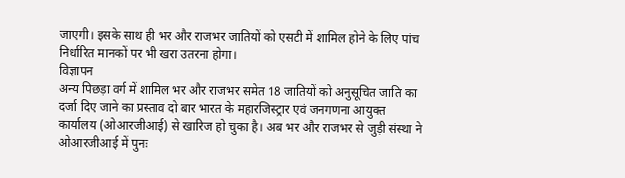जाएगी। इसके साथ ही भर और राजभर जातियों को एसटी में शामिल होने के लिए पांच निर्धारित मानकों पर भी खरा उतरना होगा।
विज्ञापन
अन्य पिछड़ा वर्ग में शामिल भर और राजभर समेत 18 जातियों को अनुसूचित जाति का दर्जा दिए जाने का प्रस्ताव दो बार भारत के महारजिस्ट्रार एवं जनगणना आयुक्त कार्यालय (ओआरजीआई) से खारिज हो चुका है। अब भर और राजभर से जुड़ी संस्था ने ओआरजीआई में पुनः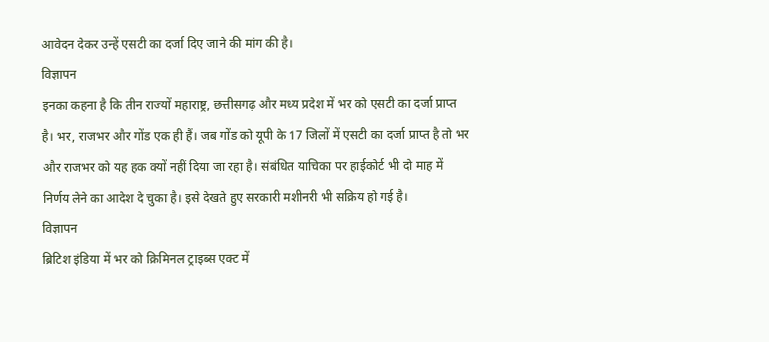आवेदन देकर उन्हें एसटी का दर्जा दिए जाने की मांग की है।
विज्ञापन
इनका कहना है कि तीन राज्यों महाराष्ट्र, छत्तीसगढ़ और मध्य प्रदेश में भर को एसटी का दर्जा प्राप्त है। भर, राजभर और गोंड एक ही हैं। जब गोंड को यूपी के 17 जिलों में एसटी का दर्जा प्राप्त है तो भर और राजभर को यह हक क्यों नहीं दिया जा रहा है। संबंधित याचिका पर हाईकोर्ट भी दो माह में निर्णय लेने का आदेश दे चुका है। इसे देखते हुए सरकारी मशीनरी भी सक्रिय हो गई है।
विज्ञापन
ब्रिटिश इंडिया में भर को क्रिमिनल ट्राइब्स एक्ट में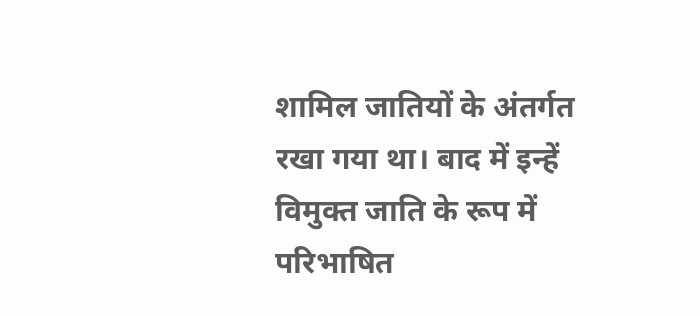शामिल जातियों के अंतर्गत रखा गया था। बाद में इन्हें विमुक्त जाति के रूप में परिभाषित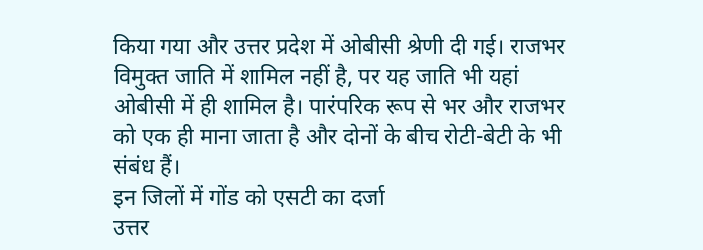किया गया और उत्तर प्रदेश में ओबीसी श्रेणी दी गई। राजभर विमुक्त जाति में शामिल नहीं है, पर यह जाति भी यहां ओबीसी में ही शामिल है। पारंपरिक रूप से भर और राजभर को एक ही माना जाता है और दोनों के बीच रोटी-बेटी के भी संबंध हैं।
इन जिलों में गोंड को एसटी का दर्जा
उत्तर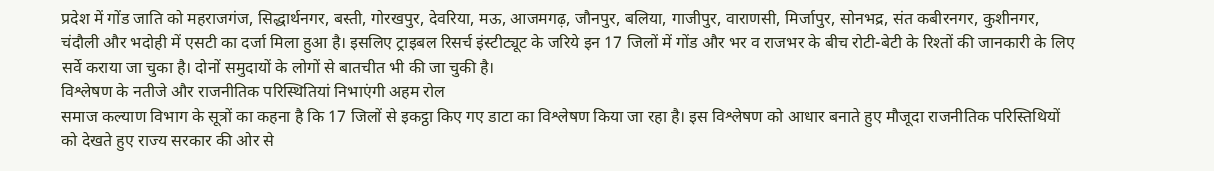प्रदेश में गोंड जाति को महराजगंज, सिद्धार्थनगर, बस्ती, गोरखपुर, देवरिया, मऊ, आजमगढ़, जौनपुर, बलिया, गाजीपुर, वाराणसी, मिर्जापुर, सोनभद्र, संत कबीरनगर, कुशीनगर, चंदौली और भदोही में एसटी का दर्जा मिला हुआ है। इसलिए ट्राइबल रिसर्च इंस्टीट्यूट के जरिये इन 17 जिलों में गोंड और भर व राजभर के बीच रोटी-बेटी के रिश्तों की जानकारी के लिए सर्वे कराया जा चुका है। दोनों समुदायों के लोगों से बातचीत भी की जा चुकी है।
विश्लेषण के नतीजे और राजनीतिक परिस्थितियां निभाएंगी अहम रोल
समाज कल्याण विभाग के सूत्रों का कहना है कि 17 जिलों से इकट्ठा किए गए डाटा का विश्लेषण किया जा रहा है। इस विश्लेषण को आधार बनाते हुए मौजूदा राजनीतिक परिस्तिथियों को देखते हुए राज्य सरकार की ओर से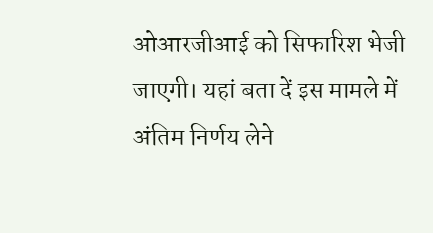ओआरजीआई को सिफारिश भेजी जाएगी। यहां बता दें इस मामले में अंतिम निर्णय लेने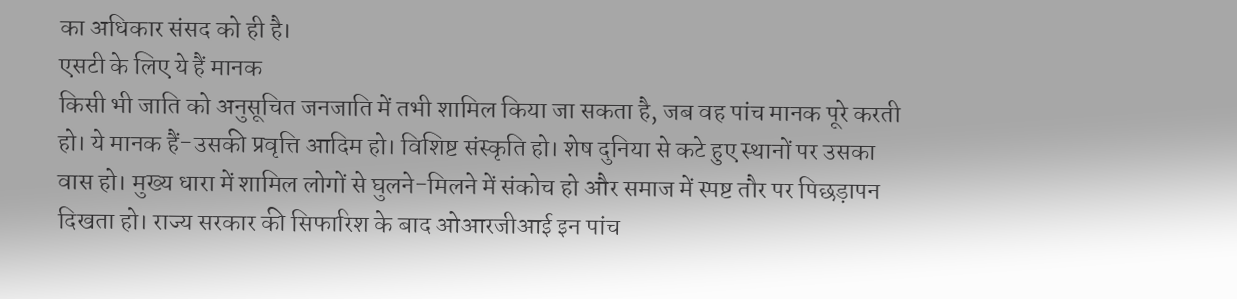का अधिकार संसद को ही है।
एसटी के लिए ये हैं मानक
किसी भी जाति को अनुसूचित जनजाति में तभी शामिल किया जा सकता है, जब वह पांच मानक पूरे करती हो। ये मानक हैं-उसकी प्रवृत्ति आदिम हो। विशिष्ट संस्कृति हो। शेष दुनिया से कटे हुए स्थानों पर उसका वास हो। मुख्य धारा में शामिल लोगों से घुलने-मिलने में संकोच हो और समाज में स्पष्ट तौर पर पिछड़ापन दिखता हो। राज्य सरकार की सिफारिश के बाद ओआरजीआई इन पांच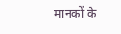मानकों के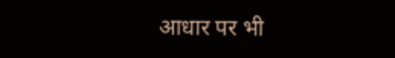आधार पर भी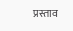प्रस्ताव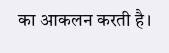का आकलन करती है।